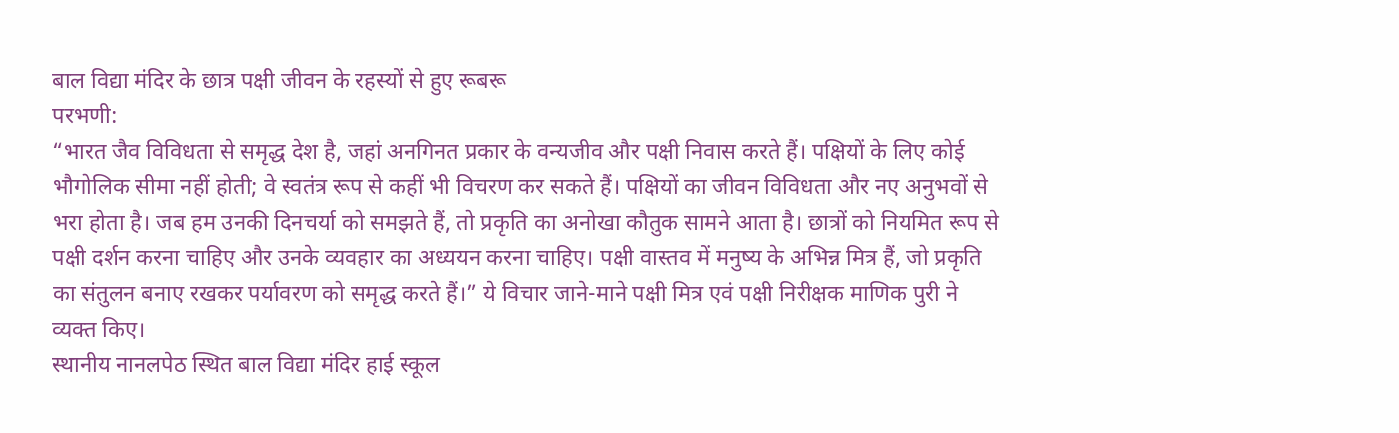बाल विद्या मंदिर के छात्र पक्षी जीवन के रहस्यों से हुए रूबरू
परभणी:
“भारत जैव विविधता से समृद्ध देश है, जहां अनगिनत प्रकार के वन्यजीव और पक्षी निवास करते हैं। पक्षियों के लिए कोई भौगोलिक सीमा नहीं होती; वे स्वतंत्र रूप से कहीं भी विचरण कर सकते हैं। पक्षियों का जीवन विविधता और नए अनुभवों से भरा होता है। जब हम उनकी दिनचर्या को समझते हैं, तो प्रकृति का अनोखा कौतुक सामने आता है। छात्रों को नियमित रूप से पक्षी दर्शन करना चाहिए और उनके व्यवहार का अध्ययन करना चाहिए। पक्षी वास्तव में मनुष्य के अभिन्न मित्र हैं, जो प्रकृति का संतुलन बनाए रखकर पर्यावरण को समृद्ध करते हैं।” ये विचार जाने-माने पक्षी मित्र एवं पक्षी निरीक्षक माणिक पुरी ने व्यक्त किए।
स्थानीय नानलपेठ स्थित बाल विद्या मंदिर हाई स्कूल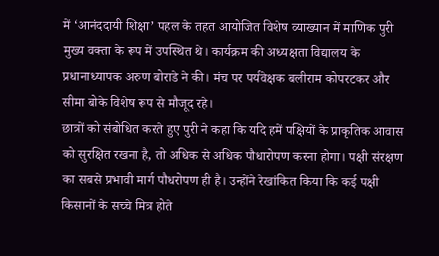में ‘आनंददायी शिक्षा’ पहल के तहत आयोजित विशेष व्याख्यान में माणिक पुरी मुख्य वक्ता के रूप में उपस्थित थे। कार्यक्रम की अध्यक्षता विद्यालय के प्रधानाध्यापक अरुण बोराडे ने की। मंच पर पर्यवेक्षक बलीराम कोपरटकर और सीमा बोके विशेष रूप से मौजूद रहे।
छात्रों को संबोधित करते हुए पुरी ने कहा कि यदि हमें पक्षियों के प्राकृतिक आवास को सुरक्षित रखना है, तो अधिक से अधिक पौधारोपण करना होगा। पक्षी संरक्षण का सबसे प्रभावी मार्ग पौधरोपण ही है। उन्होंने रेखांकित किया कि कई पक्षी किसानों के सच्चे मित्र होते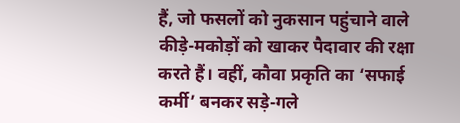हैं, जो फसलों को नुकसान पहुंचाने वाले कीड़े-मकोड़ों को खाकर पैदावार की रक्षा करते हैं। वहीं, कौवा प्रकृति का ‘सफाई कर्मी’ बनकर सड़े-गले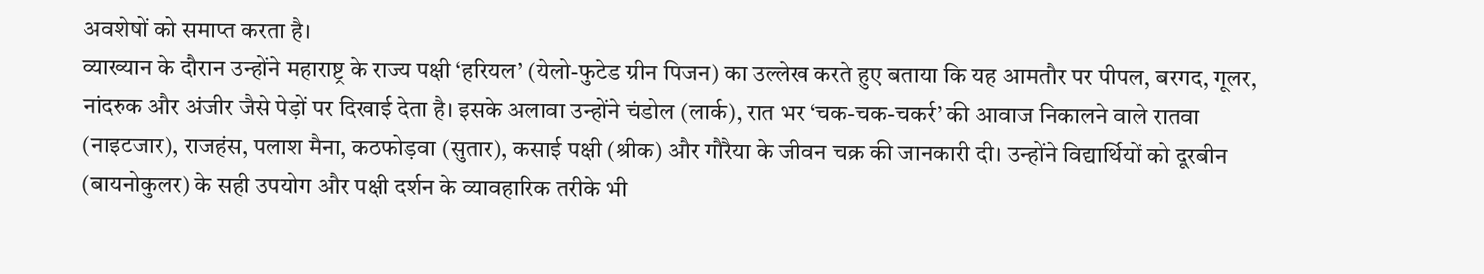अवशेषों को समाप्त करता है।
व्याख्यान के दौरान उन्होंने महाराष्ट्र के राज्य पक्षी ‘हरियल’ (येलो-फुटेड ग्रीन पिजन) का उल्लेख करते हुए बताया कि यह आमतौर पर पीपल, बरगद, गूलर, नांदरुक और अंजीर जैसे पेड़ों पर दिखाई देता है। इसके अलावा उन्होंने चंडोल (लार्क), रात भर ‘चक-चक-चकर्र’ की आवाज निकालने वाले रातवा (नाइटजार), राजहंस, पलाश मैना, कठफोड़वा (सुतार), कसाई पक्षी (श्रीक) और गौरैया के जीवन चक्र की जानकारी दी। उन्होंने विद्यार्थियों को दूरबीन (बायनोकुलर) के सही उपयोग और पक्षी दर्शन के व्यावहारिक तरीके भी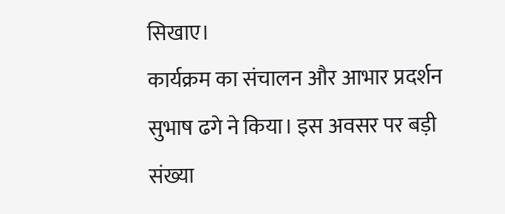सिखाए।
कार्यक्रम का संचालन और आभार प्रदर्शन सुभाष ढगे ने किया। इस अवसर पर बड़ी संख्या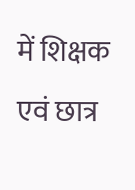में शिक्षक एवं छात्र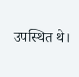उपस्थित थे।